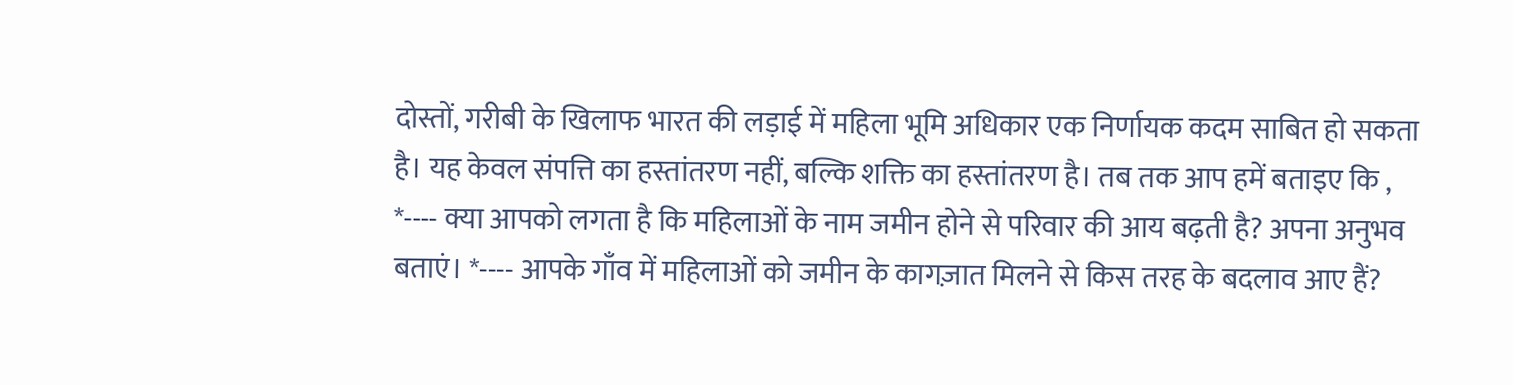दोस्तों, गरीबी के खिलाफ भारत की लड़ाई में महिला भूमि अधिकार एक निर्णायक कदम साबित हो सकता है। यह केवल संपत्ति का हस्तांतरण नहीं, बल्कि शक्ति का हस्तांतरण है। तब तक आप हमें बताइए कि , *---- क्या आपको लगता है कि महिलाओं के नाम जमीन होने से परिवार की आय बढ़ती है? अपना अनुभव बताएं। *---- आपके गाँव में महिलाओं को जमीन के कागज़ात मिलने से किस तरह के बदलाव आए हैं?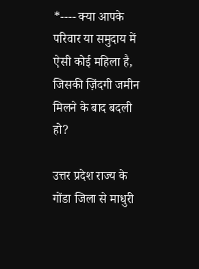*---- क्या आपके परिवार या समुदाय में ऐसी कोई महिला है, जिसकी ज़िंदगी जमीन मिलने के बाद बदली हो?

उत्तर प्रदेश राज्य के गोंडा जिला से माधुरी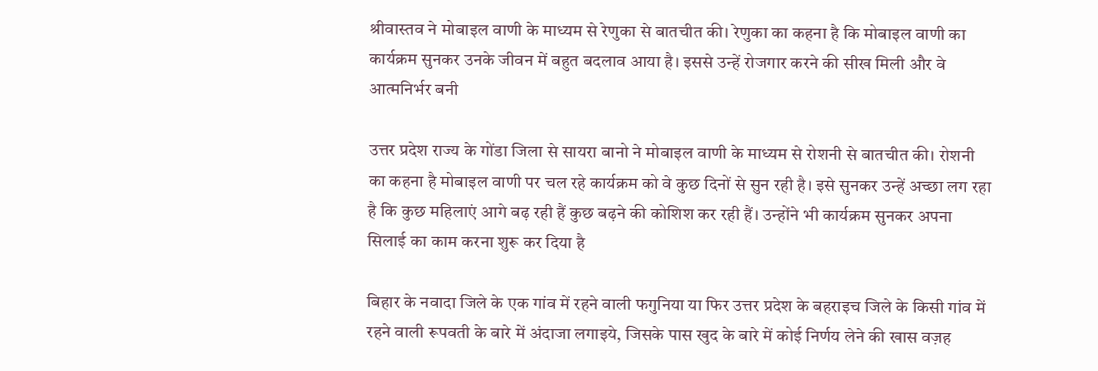श्रीवास्तव ने मोबाइल वाणी के माध्यम से रेणुका से बातचीत की। रेणुका का कहना है कि मोबाइल वाणी का कार्यक्रम सुनकर उनके जीवन में बहुत बदलाव आया है। इससे उन्हें रोजगार करने की सीख मिली और वे आत्मनिर्भर बनी

उत्तर प्रदेश राज्य के गोंडा जिला से सायरा बानो ने मोबाइल वाणी के माध्यम से रोशनी से बातचीत की। रोशनी का कहना है मोबाइल वाणी पर चल रहे कार्यक्रम को वे कुछ दिनों से सुन रही है। इसे सुनकर उन्हें अच्छा लग रहा है कि कुछ महिलाएं आगे बढ़ रही हैं कुछ बढ़ने की कोशिश कर रही हैं। उन्होंने भी कार्यक्रम सुनकर अपना सिलाई का काम करना शुरू कर दिया है

बिहार के नवादा जिले के एक गांव में रहने वाली फगुनिया या फिर उत्तर प्रदेश के बहराइच जिले के किसी गांव में रहने वाली रूपवती के बारे में अंदाजा लगाइये, जिसके पास खुद के बारे में कोई निर्णय लेने की खास वज़ह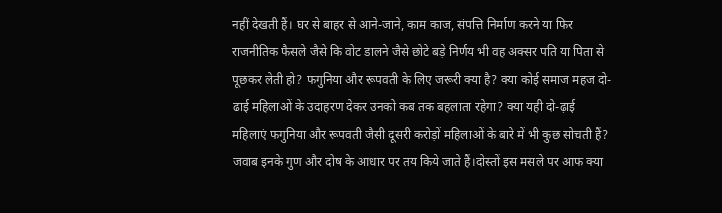नहीं देखती हैं। घर से बाहर से आने-जाने, काम काज, संपत्ति निर्माण करने या फिर राजनीतिक फैसले जैसे कि वोट डालने जैसे छोटे बड़े निर्णय भी वह अक्सर पति या पिता से पूछकर लेती हो? फगुनिया और रूपवती के लिए जरूरी क्या है? क्या कोई समाज महज दो-ढाई महिलाओं के उदाहरण देकर उनको कब तक बहलाता रहेगा? क्या यही दो-ढ़ाई महिलाएं फगुनिया और रूपवती जैसी दूसरी करोड़ों महिलाओं के बारे में भी कुछ सोचती हैं? जवाब इनके गुण और दोष के आधार पर तय किये जाते हैं।दोस्तों इस मसले पर आफ क्या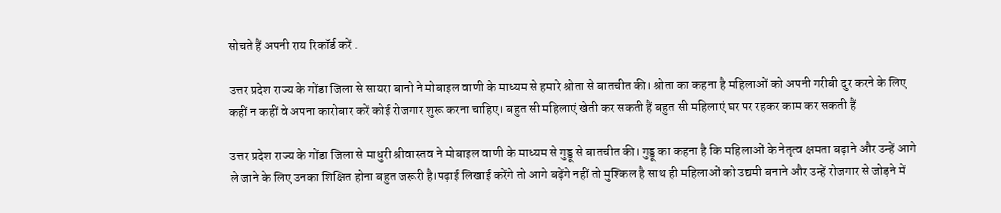सोचते हैं अपनी राय रिकॉर्ड करें .

उत्तर प्रदेश राज्य के गोंडा जिला से सायरा बानो ने मोबाइल वाणी के माध्यम से हमारे श्रोता से बातचीत की। श्रोता का कहना है महिलाओं को अपनी गरीबी दुर करने के लिए कहीं न कहीं वे अपना कारोबार करें कोई रोजगार शुरू करना चाहिए। बहुत सी महिलाएं खेती कर सकती हैं बहुत सी महिलाएं घर पर रहकर काम कर सकती हैं

उत्तर प्रदेश राज्य के गोंडा जिला से माधुरी श्रीवास्तव ने मोबाइल वाणी के माध्यम से गुड्डू से बातचीत की। गुड्डू का कहना है कि महिलाओं के नेतृत्व क्षमता बढ़ाने और उन्हें आगे ले जाने के लिए उनका शिक्षित होना बहुत जरूरी है।पढ़ाई लिखाई करेंगे तो आगे बढ़ेंगे नहीं तो मुश्किल है साथ ही महिलाओं को उद्यमी बनाने और उन्हें रोजगार से जोड़ने में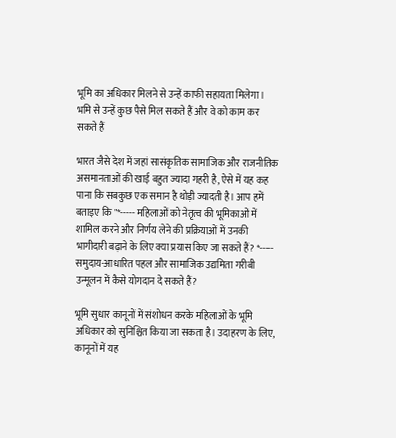भूमि का अधिकार मिलने से उन्हें काफी सहायता मिलेगा। भमि से उन्हें कुछ पैसे मिल सकते हैं और वे को काम कर सकते हैं

भारत जैसे देश में जहां सासंकृतिक सामाजिक और राजनीतिक असमानताओं की खाई बहुत ज्यादा गहरी है, ऐसे में यह कह पाना कि सबकुछ एक समान है थोड़ी ज्यादती है। आप हमें बताइए कि "*----- महिलाओं को नेतृत्व की भूमिकाओं में शामिल करने और निर्णय लेने की प्रक्रियाओं में उनकी भागीदारी बढ़ाने के लिए क्या प्रयास किए जा सकते हैं? *----- समुदाय-आधारित पहल और सामाजिक उद्यमिता गरीबी उन्मूलन में कैसे योगदान दे सकते हैं?

भूमि सुधार कानूनों में संशोधन करके महिलाओं के भूमि अधिकार को सुनिश्चित किया जा सकता है। उदाहरण के लिए, कानूनों में यह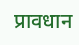प्रावधान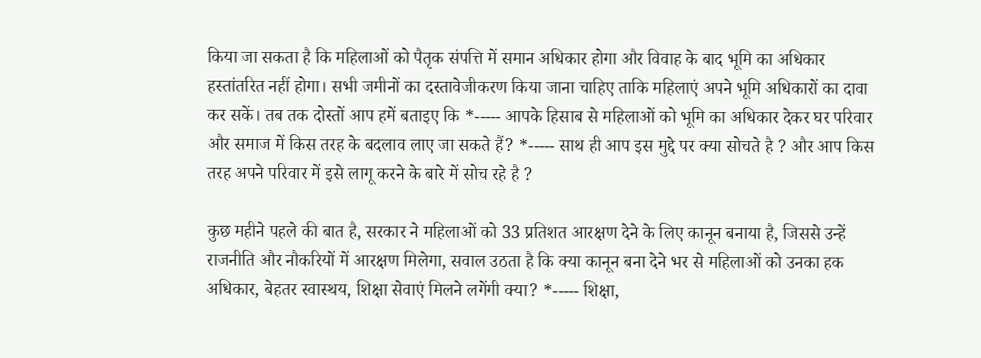किया जा सकता है कि महिलाओं को पैतृक संपत्ति में समान अधिकार होगा और विवाह के बाद भूमि का अधिकार हस्तांतरित नहीं होगा। सभी जमीनों का दस्तावेजीकरण किया जाना चाहिए ताकि महिलाएं अपने भूमि अधिकारों का दावा कर सकें। तब तक दोस्तों आप हमें बताइए कि *----- आपके हिसाब से महिलाओं को भूमि का अधिकार देकर घर परिवार और समाज में किस तरह के बदलाव लाए जा सकते हैं? *----- साथ ही आप इस मुद्दे पर क्या सोचते है ? और आप किस तरह अपने परिवार में इसे लागू करने के बारे में सोच रहे है ?

कुछ महीने पहले की बात है, सरकार ने महिलाओं को 33 प्रतिशत आरक्षण देने के लिए कानून बनाया है, जिससे उन्हें राजनीति और नौकरियों में आरक्षण मिलेगा, सवाल उठता है कि क्या कानून बना देने भर से महिलाओं को उनका हक अधिकार, बेहतर स्वास्थय, शिक्षा सेवाएं मिलने लगेंगी क्या? *----- शिक्षा,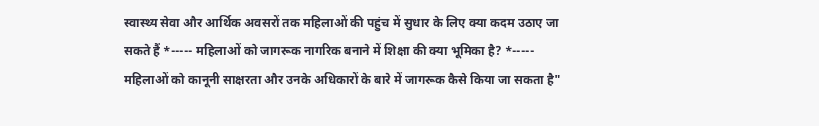स्वास्थ्य सेवा और आर्थिक अवसरों तक महिलाओं की पहुंच में सुधार के लिए क्या कदम उठाए जा सकते हैं *----- महिलाओं को जागरूक नागरिक बनाने में शिक्षा की क्या भूमिका है? *----- महिलाओं को कानूनी साक्षरता और उनके अधिकारों के बारे में जागरूक कैसे किया जा सकता है"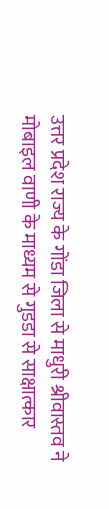उत्तर प्रदेश राज्य के गोंडा जिला से माधुरी श्रीवास्तव ने मोबाइल वाणी के माध्यम से गुडडा से साक्षात्कार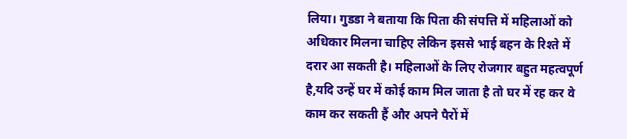लिया। गुडडा ने बताया कि पिता की संपत्ति में महिलाओं को अधिकार मिलना चाहिए लेकिन इससे भाई बहन के रिश्ते में दरार आ सकती है। महिलाओं के लिए रोजगार बहुत महत्वपूर्ण है,यदि उन्हें घर में कोई काम मिल जाता है तो घर में रह कर वे काम कर सकती हैं और अपने पैरों में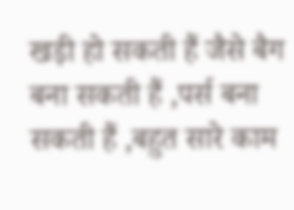खड़ी हो सकती हैं जैसे बैग बना सकती हैं ,पर्स बना सकती हैं ,बहुत सारे काम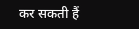कर सकती हैं